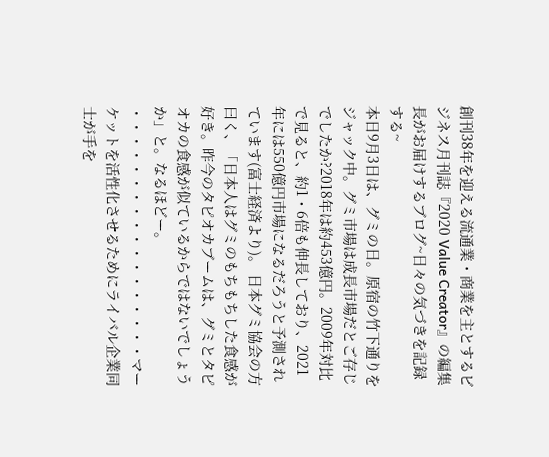創刊38年を迎える流通業・商業を主とするビジネス月刊誌『2020 Value Creator』の編集長がお届けするブログ~日々の気づきを記録する~
本日9月3日は、グミの日。原宿の竹下通りをジャック中。グミ市場は成長市場だとご存じでしたか?2018年は約453億円。2009年対比で見ると、約1・6倍も伸長しており、2021年には550億円市場になるだろうと予測されています(富士経済より)。 日本グミ協会の方曰く、「日本人はグミのもちもちした食感が好き。昨今のタピオカブームは、グミとタピオカの食感が似ているからではないでしょうか」と。なるほどー。 ・・・・・・・・・・・・・・・・・・マーケットを活性化させるためにライバル企業同士が手を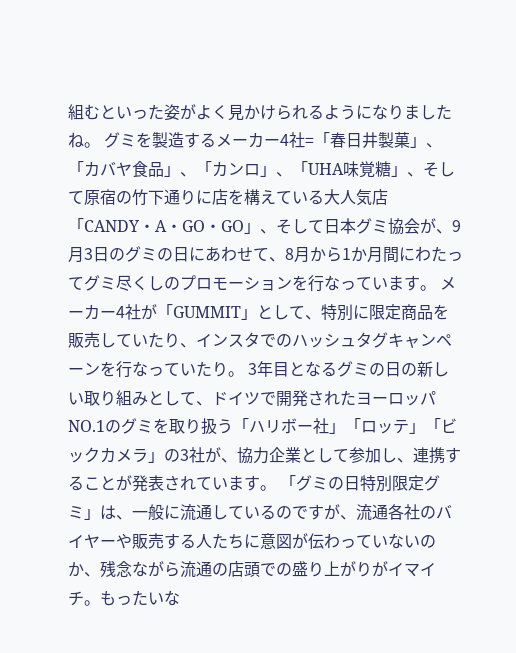組むといった姿がよく見かけられるようになりましたね。 グミを製造するメーカー4社=「春日井製菓」、「カバヤ食品」、「カンロ」、「UHA味覚糖」、そして原宿の竹下通りに店を構えている大人気店「CANDY・A・GO・GO」、そして日本グミ協会が、9月3日のグミの日にあわせて、8月から1か月間にわたってグミ尽くしのプロモーションを行なっています。 メーカー4社が「GUMMIT」として、特別に限定商品を販売していたり、インスタでのハッシュタグキャンペーンを行なっていたり。 3年目となるグミの日の新しい取り組みとして、ドイツで開発されたヨーロッパNO.1のグミを取り扱う「ハリボー社」「ロッテ」「ビックカメラ」の3社が、協力企業として参加し、連携することが発表されています。 「グミの日特別限定グミ」は、一般に流通しているのですが、流通各社のバイヤーや販売する人たちに意図が伝わっていないのか、残念ながら流通の店頭での盛り上がりがイマイチ。もったいな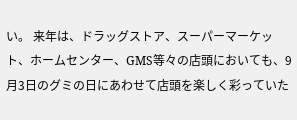い。 来年は、ドラッグストア、スーパーマーケット、ホームセンター、GMS等々の店頭においても、9月3日のグミの日にあわせて店頭を楽しく彩っていた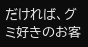だければ、グミ好きのお客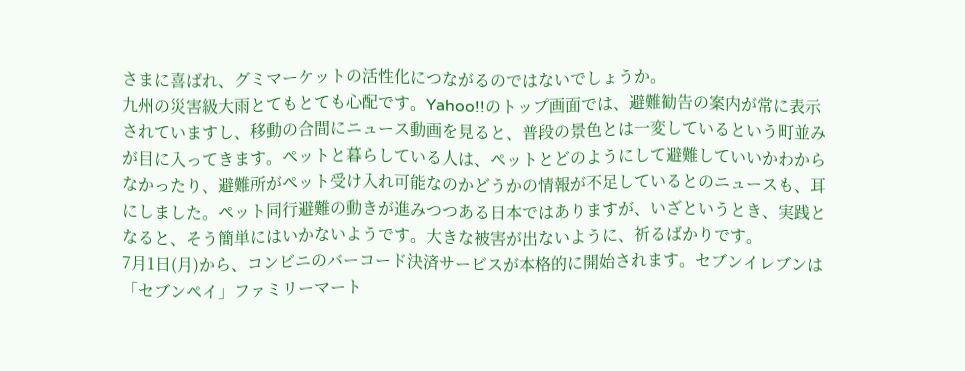さまに喜ばれ、グミマーケットの活性化につながるのではないでしょうか。
九州の災害級大雨とてもとても心配です。Yahoo!!のトップ画面では、避難勧告の案内が常に表示されていますし、移動の合間にニュース動画を見ると、普段の景色とは一変しているという町並みが目に入ってきます。ペットと暮らしている人は、ペットとどのようにして避難していいかわからなかったり、避難所がペット受け入れ可能なのかどうかの情報が不足しているとのニュースも、耳にしました。ペット同行避難の動きが進みつつある日本ではありますが、いざというとき、実践となると、そう簡単にはいかないようです。大きな被害が出ないように、祈るばかりです。
7月1日(月)から、コンビニのバーコード決済サービスが本格的に開始されます。セブンイレブンは「セブンペイ」ファミリーマート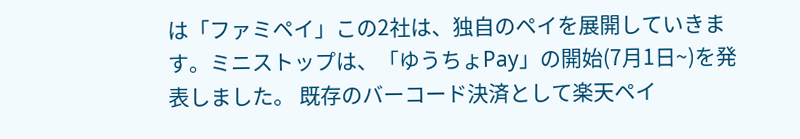は「ファミペイ」この2社は、独自のペイを展開していきます。ミニストップは、「ゆうちょPay」の開始(7月1日~)を発表しました。 既存のバーコード決済として楽天ペイ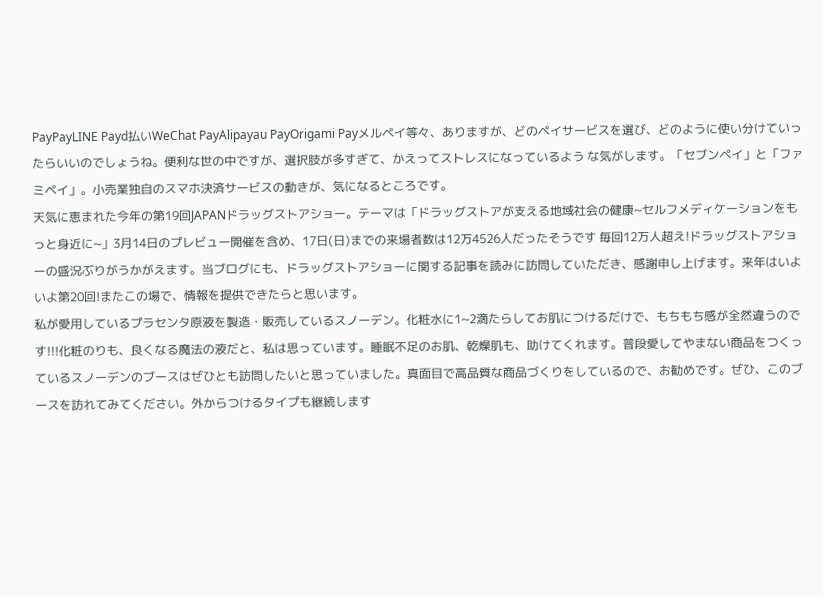PayPayLINE Payd払いWeChat PayAlipayau PayOrigami Payメルペイ等々、ありますが、どのペイサービスを選び、どのように使い分けていったらいいのでしょうね。便利な世の中ですが、選択肢が多すぎて、かえってストレスになっているよう な気がします。「セブンペイ」と「ファミペイ」。小売業独自のスマホ決済サービスの動きが、気になるところです。
天気に恵まれた今年の第19回JAPANドラッグストアショー。テーマは「ドラッグストアが支える地域社会の健康~セルフメディケーションをもっと身近に~」3月14日のプレビュー開催を含め、17日(日)までの来場者数は12万4526人だったそうです 毎回12万人超え!ドラッグストアショーの盛況ぶりがうかがえます。当ブログにも、ドラッグストアショーに関する記事を読みに訪問していただき、感謝申し上げます。来年はいよいよ第20回!またこの場で、情報を提供できたらと思います。
私が愛用しているプラセンタ原液を製造・販売しているスノーデン。化粧水に1~2滴たらしてお肌につけるだけで、もちもち感が全然違うのです!!!化粧のりも、良くなる魔法の液だと、私は思っています。睡眠不足のお肌、乾燥肌も、助けてくれます。普段愛してやまない商品をつくっているスノーデンのブースはぜひとも訪問したいと思っていました。真面目で高品質な商品づくりをしているので、お勧めです。ぜひ、このブースを訪れてみてください。外からつけるタイプも継続します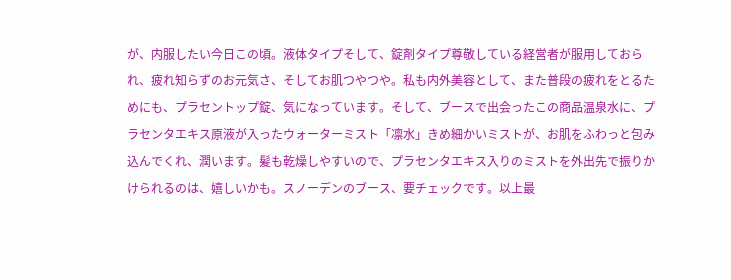が、内服したい今日この頃。液体タイプそして、錠剤タイプ尊敬している経営者が服用しておられ、疲れ知らずのお元気さ、そしてお肌つやつや。私も内外美容として、また普段の疲れをとるためにも、プラセントップ錠、気になっています。そして、ブースで出会ったこの商品温泉水に、プラセンタエキス原液が入ったウォーターミスト「凛水」きめ細かいミストが、お肌をふわっと包み込んでくれ、潤います。髪も乾燥しやすいので、プラセンタエキス入りのミストを外出先で振りかけられるのは、嬉しいかも。スノーデンのブース、要チェックです。以上最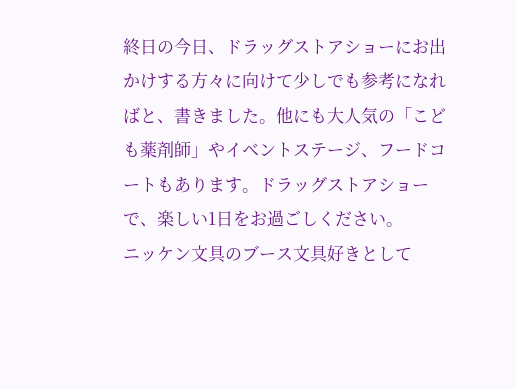終日の今日、ドラッグストアショーにお出かけする方々に向けて少しでも参考になればと、書きました。他にも大人気の「こども薬剤師」やイベントステージ、フードコートもあります。ドラッグストアショーで、楽しい1日をお過ごしください。
ニッケン文具のブース文具好きとして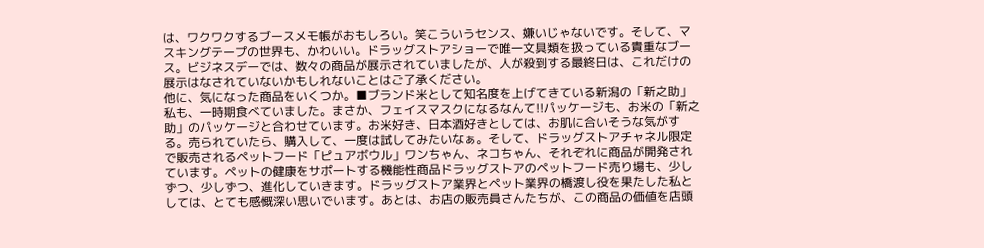は、ワクワクするブースメモ帳がおもしろい。笑こういうセンス、嫌いじゃないです。そして、マスキングテープの世界も、かわいい。ドラッグストアショーで唯一文具類を扱っている貴重なブース。ビジネスデーでは、数々の商品が展示されていましたが、人が殺到する最終日は、これだけの展示はなされていないかもしれないことはご了承ください。
他に、気になった商品をいくつか。■ブランド米として知名度を上げてきている新潟の「新之助」私も、一時期食べていました。まさか、フェイスマスクになるなんて!!パッケージも、お米の「新之助」のパッケージと合わせています。お米好き、日本酒好きとしては、お肌に合いそうな気がする。売られていたら、購入して、一度は試してみたいなぁ。そして、ドラッグストアチャネル限定で販売されるペットフード「ピュアボウル」ワンちゃん、ネコちゃん、それぞれに商品が開発されています。ペットの健康をサポートする機能性商品ドラッグストアのペットフード売り場も、少しずつ、少しずつ、進化していきます。ドラッグストア業界とペット業界の橋渡し役を果たした私としては、とても感慨深い思いでいます。あとは、お店の販売員さんたちが、この商品の価値を店頭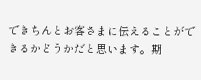できちんとお客さまに伝えることができるかどうかだと思います。期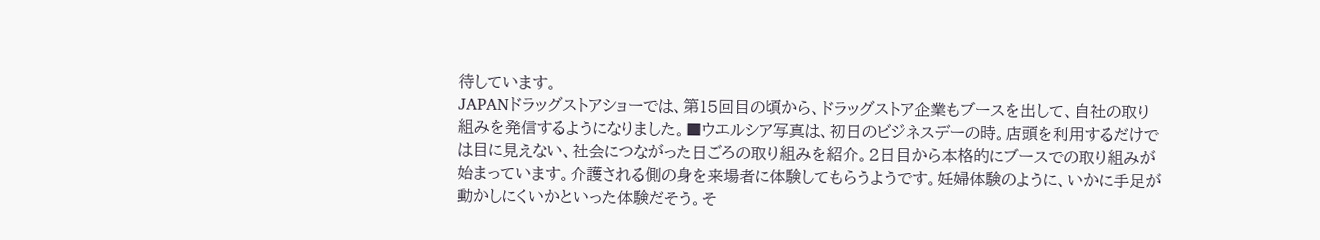待しています。
JAPANドラッグストアショーでは、第15回目の頃から、ドラッグストア企業もブースを出して、自社の取り組みを発信するようになりました。■ウエルシア写真は、初日のビジネスデーの時。店頭を利用するだけでは目に見えない、社会につながった日ごろの取り組みを紹介。2日目から本格的にブースでの取り組みが始まっています。介護される側の身を来場者に体験してもらうようです。妊婦体験のように、いかに手足が動かしにくいかといった体験だそう。そ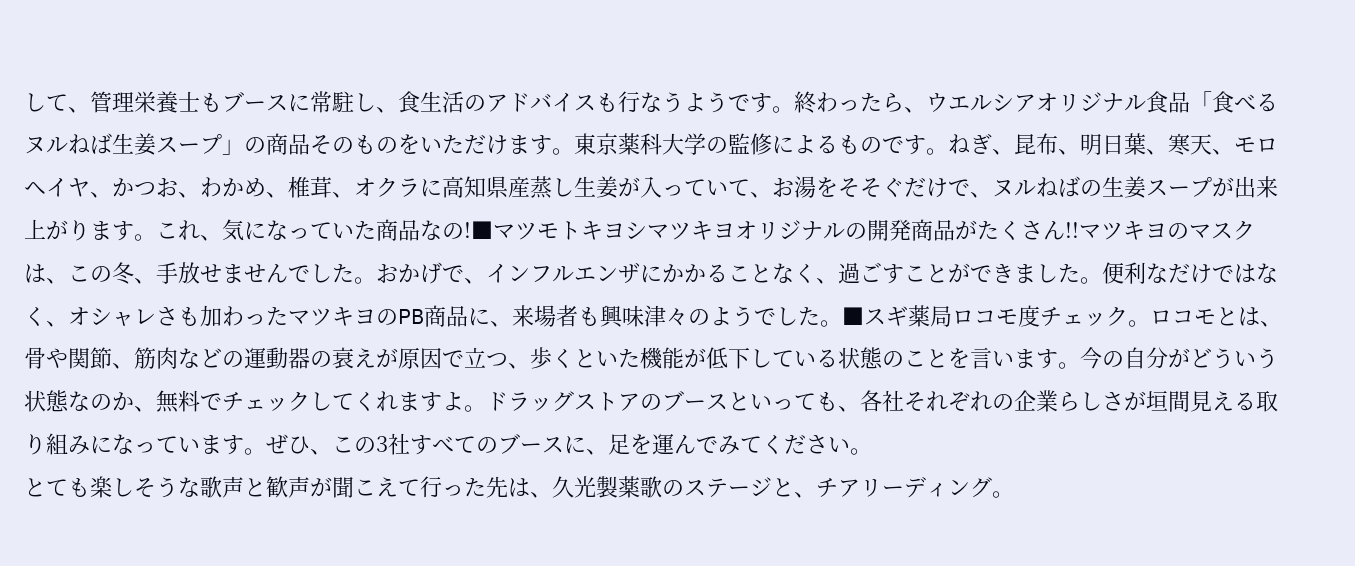して、管理栄養士もブースに常駐し、食生活のアドバイスも行なうようです。終わったら、ウエルシアオリジナル食品「食べるヌルねば生姜スープ」の商品そのものをいただけます。東京薬科大学の監修によるものです。ねぎ、昆布、明日葉、寒天、モロヘイヤ、かつお、わかめ、椎茸、オクラに高知県産蒸し生姜が入っていて、お湯をそそぐだけで、ヌルねばの生姜スープが出来上がります。これ、気になっていた商品なの!■マツモトキヨシマツキヨオリジナルの開発商品がたくさん!!マツキヨのマスクは、この冬、手放せませんでした。おかげで、インフルエンザにかかることなく、過ごすことができました。便利なだけではなく、オシャレさも加わったマツキヨのPB商品に、来場者も興味津々のようでした。■スギ薬局ロコモ度チェック。ロコモとは、骨や関節、筋肉などの運動器の衰えが原因で立つ、歩くといた機能が低下している状態のことを言います。今の自分がどういう状態なのか、無料でチェックしてくれますよ。ドラッグストアのブースといっても、各社それぞれの企業らしさが垣間見える取り組みになっています。ぜひ、この3社すべてのブースに、足を運んでみてください。
とても楽しそうな歌声と歓声が聞こえて行った先は、久光製薬歌のステージと、チアリーディング。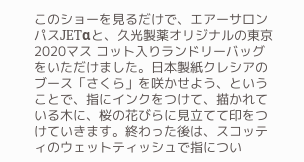このショーを見るだけで、エアーサロンパスJETαと、久光製薬オリジナルの東京2020マス コット入りランドリーバッグをいただけました。日本製紙クレシアのブース「さくら」を咲かせよう、ということで、指にインクをつけて、描かれている木に、桜の花びらに見立てて印をつけていきます。終わった後は、スコッティのウェットティッシュで指につい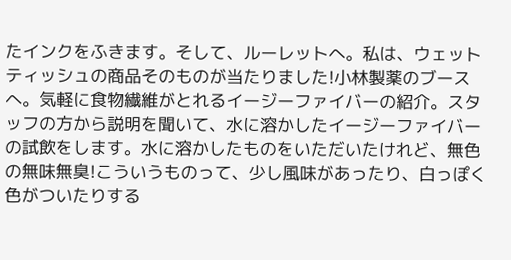たインクをふきます。そして、ルーレットへ。私は、ウェットティッシュの商品そのものが当たりました!小林製薬のブースへ。気軽に食物繊維がとれるイージーファイバーの紹介。スタッフの方から説明を聞いて、水に溶かしたイージーファイバーの試飲をします。水に溶かしたものをいただいたけれど、無色の無味無臭!こういうものって、少し風味があったり、白っぽく色がついたりする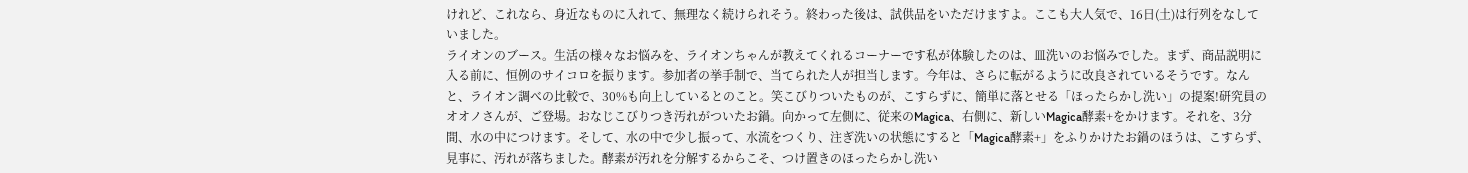けれど、これなら、身近なものに入れて、無理なく続けられそう。終わった後は、試供品をいただけますよ。ここも大人気で、16日(土)は行列をなしていました。
ライオンのブース。生活の様々なお悩みを、ライオンちゃんが教えてくれるコーナーです私が体験したのは、皿洗いのお悩みでした。まず、商品説明に入る前に、恒例のサイコロを振ります。参加者の挙手制で、当てられた人が担当します。今年は、さらに転がるように改良されているそうです。なんと、ライオン調べの比較で、30%も向上しているとのこと。笑こびりついたものが、こすらずに、簡単に落とせる「ほったらかし洗い」の提案!研究員のオオノさんが、ご登場。おなじこびりつき汚れがついたお鍋。向かって左側に、従来のMagica、右側に、新しいMagica酵素+をかけます。それを、3分間、水の中につけます。そして、水の中で少し振って、水流をつくり、注ぎ洗いの状態にすると「Magica酵素+」をふりかけたお鍋のほうは、こすらず、見事に、汚れが落ちました。酵素が汚れを分解するからこそ、つけ置きのほったらかし洗い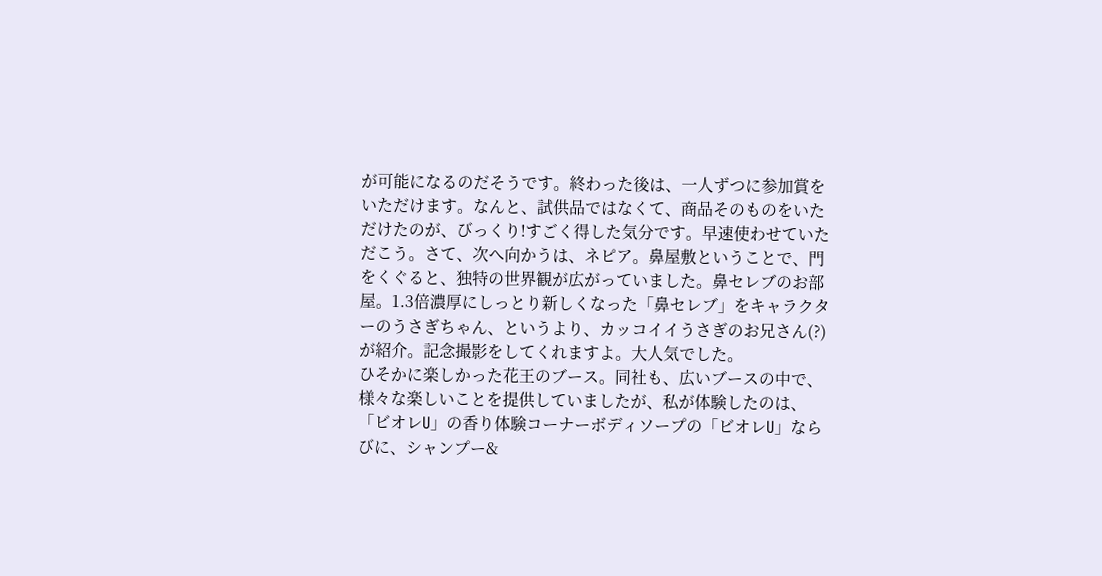が可能になるのだそうです。終わった後は、一人ずつに参加賞をいただけます。なんと、試供品ではなくて、商品そのものをいた だけたのが、びっくり!すごく得した気分です。早速使わせていただこう。さて、次へ向かうは、ネピア。鼻屋敷ということで、門をくぐると、独特の世界観が広がっていました。鼻セレブのお部屋。1.3倍濃厚にしっとり新しくなった「鼻セレブ」をキャラクターのうさぎちゃん、というより、カッコイイうさぎのお兄さん(?)が紹介。記念撮影をしてくれますよ。大人気でした。
ひそかに楽しかった花王のブース。同社も、広いブースの中で、様々な楽しいことを提供していましたが、私が体験したのは、「ビオレU」の香り体験コーナーボディソープの「ビオレU」ならびに、シャンプー&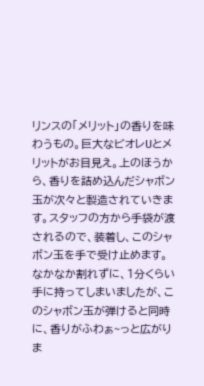リンスの「メリット」の香りを味わうもの。巨大なビオレUとメリットがお目見え。上のほうから、香りを詰め込んだシャボン玉が次々と製造されていきます。スタッフの方から手袋が渡されるので、装着し、このシャボン玉を手で受け止めます。なかなか割れずに、1分くらい手に持ってしまいましたが、このシャボン玉が弾けると同時に、香りがふわぁ~っと広がりま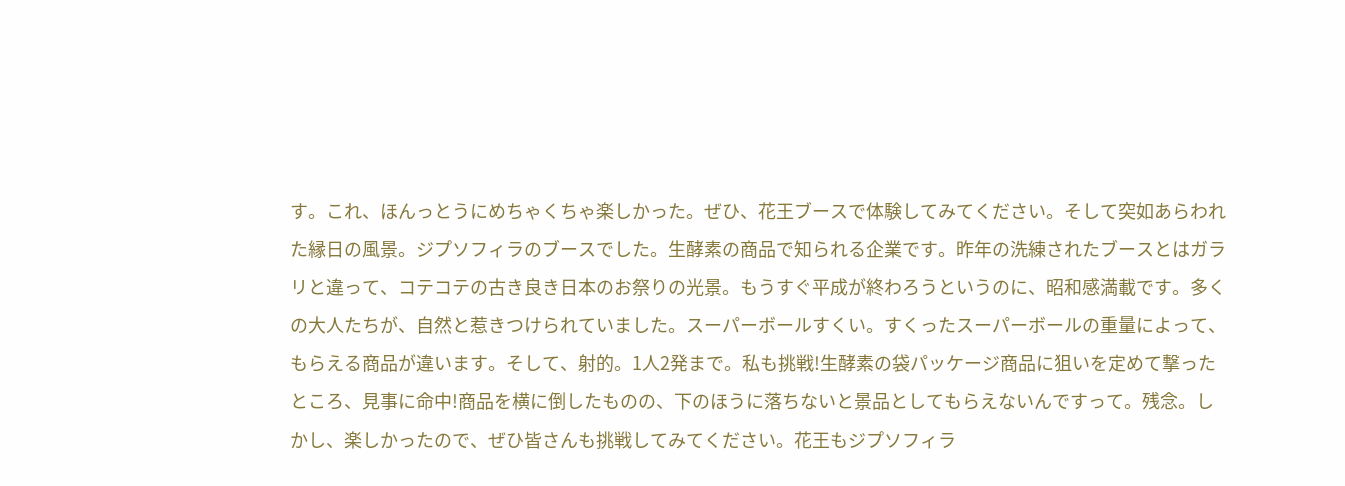す。これ、ほんっとうにめちゃくちゃ楽しかった。ぜひ、花王ブースで体験してみてください。そして突如あらわれた縁日の風景。ジプソフィラのブースでした。生酵素の商品で知られる企業です。昨年の洗練されたブースとはガラリと違って、コテコテの古き良き日本のお祭りの光景。もうすぐ平成が終わろうというのに、昭和感満載です。多くの大人たちが、自然と惹きつけられていました。スーパーボールすくい。すくったスーパーボールの重量によって、もらえる商品が違います。そして、射的。1人2発まで。私も挑戦!生酵素の袋パッケージ商品に狙いを定めて撃ったところ、見事に命中!商品を横に倒したものの、下のほうに落ちないと景品としてもらえないんですって。残念。しかし、楽しかったので、ぜひ皆さんも挑戦してみてください。花王もジプソフィラ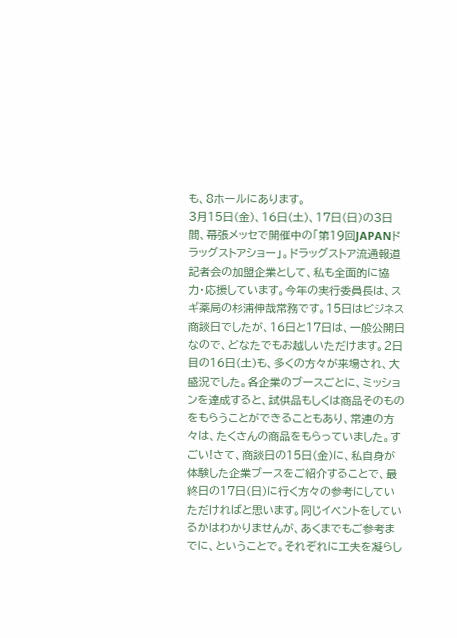も、8ホールにあります。
3月15日(金)、16日(土)、17日(日)の3日間、幕張メッセで開催中の「第19回JAPANドラッグストアショー」。ドラッグストア流通報道記者会の加盟企業として、私も全面的に協力・応援しています。今年の実行委員長は、スギ薬局の杉浦伸哉常務です。15日はビジネス商談日でしたが、16日と17日は、一般公開日なので、どなたでもお越しいただけます。2日目の16日(土)も、多くの方々が来場され、大盛況でした。各企業のブースごとに、ミッションを達成すると、試供品もしくは商品そのものをもらうことができることもあり、常連の方々は、たくさんの商品をもらっていました。すごい!さて、商談日の15日(金)に、私自身が体験した企業ブースをご紹介することで、最終日の17日(日)に行く方々の参考にしていただければと思います。同じイベントをしているかはわかりませんが、あくまでもご参考までに、ということで。それぞれに工夫を凝らし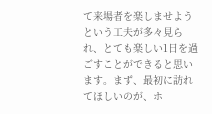て来場者を楽しませようという工夫が多々見られ、とても楽しい1日を過ごすことができると思います。まず、最初に訪れてほしいのが、ホ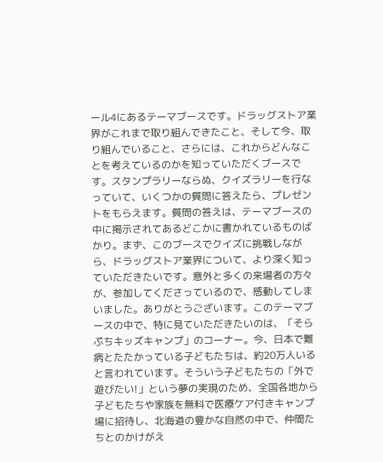ール4にあるテーマブースです。ドラッグストア業界がこれまで取り組んできたこと、そして今、取り組んでいること、さらには、これからどんなことを考えているのかを知っていただくブースです。スタンプラリーならぬ、クイズラリーを行なっていて、いくつかの質問に答えたら、プレゼントをもらえます。質問の答えは、テーマブースの中に掲示されてあるどこかに書かれているものばかり。まず、このブースでクイズに挑戦しながら、ドラッグストア業界について、より深く知っていただきたいです。意外と多くの来場者の方々が、参加してくださっているので、感動してしまいました。ありがとうございます。このテーマブースの中で、特に見ていただきたいのは、「そらぷちキッズキャンプ」のコーナー。今、日本で難病とたたかっている子どもたちは、約20万人いると言われています。そういう子どもたちの「外で遊びたい!」という夢の実現のため、全国各地から子どもたちや家族を無料で医療ケア付きキャンプ場に招待し、北海道の豊かな自然の中で、仲間たちとのかけがえ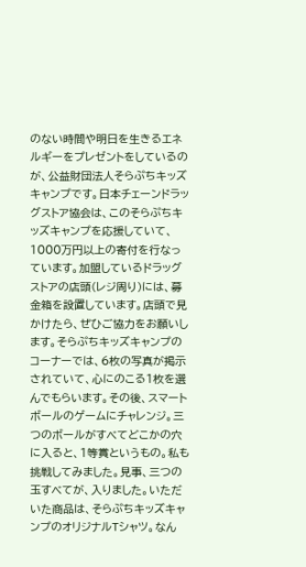のない時間や明日を生きるエネルギーをプレゼントをしているのが、公益財団法人そらぷちキッズキャンプです。日本チェーンドラッグストア協会は、このそらぷちキッズキャンプを応援していて、1000万円以上の寄付を行なっています。加盟しているドラッグストアの店頭(レジ周り)には、募金箱を設置しています。店頭で見かけたら、ぜひご協力をお願いします。そらぷちキッズキャンプのコーナーでは、6枚の写真が掲示されていて、心にのこる1枚を選んでもらいます。その後、スマートボールのゲームにチャレンジ。三つのボールがすべてどこかの穴に入ると、1等賞というもの。私も挑戦してみました。見事、三つの玉すべてが、入りました。いただいた商品は、そらぷちキッズキャンプのオリジナルTシャツ。なん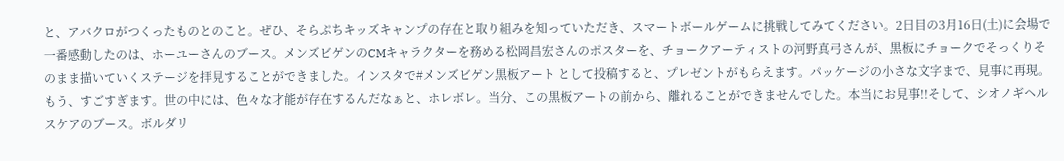と、アバクロがつくったものとのこと。ぜひ、そらぷちキッズキャンプの存在と取り組みを知っていただき、スマートボールゲームに挑戦してみてください。2日目の3月16日(土)に会場で一番感動したのは、ホーユーさんのブース。メンズビゲンのCMキャラクターを務める松岡昌宏さんのポスターを、チョークアーティストの河野真弓さんが、黒板にチョークでそっくりそのまま描いていくステージを拝見することができました。インスタで#メンズビゲン黒板アート として投稿すると、プレゼントがもらえます。パッケージの小さな文字まで、見事に再現。もう、すごすぎます。世の中には、色々な才能が存在するんだなぁと、ホレボレ。当分、この黒板アートの前から、離れることができませんでした。本当にお見事!!そして、シオノギヘルスケアのブース。ボルダリ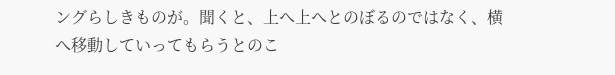ングらしきものが。聞くと、上へ上へとのぼるのではなく、横へ移動していってもらうとのこ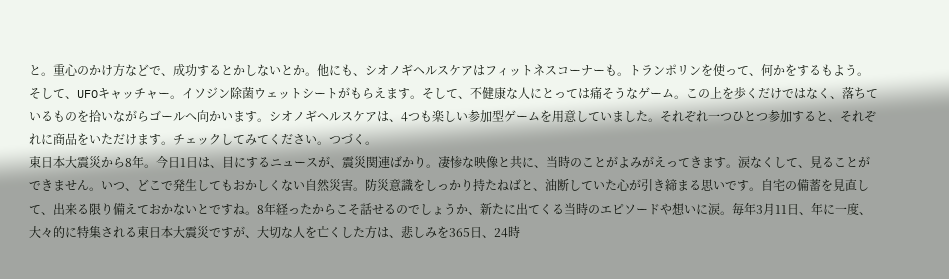と。重心のかけ方などで、成功するとかしないとか。他にも、シオノギヘルスケアはフィットネスコーナーも。トランポリンを使って、何かをするもよう。そして、UFOキャッチャー。イソジン除菌ウェットシートがもらえます。そして、不健康な人にとっては痛そうなゲーム。この上を歩くだけではなく、落ちているものを拾いながらゴールへ向かいます。シオノギヘルスケアは、4つも楽しい参加型ゲームを用意していました。それぞれ一つひとつ参加すると、それぞれに商品をいただけます。チェックしてみてください。つづく。
東日本大震災から8年。今日1日は、目にするニュースが、震災関連ばかり。凄惨な映像と共に、当時のことがよみがえってきます。涙なくして、見ることができません。いつ、どこで発生してもおかしくない自然災害。防災意識をしっかり持たねばと、油断していた心が引き締まる思いです。自宅の備蓄を見直して、出来る限り備えておかないとですね。8年経ったからこそ話せるのでしょうか、新たに出てくる当時のエピソードや想いに涙。毎年3月11日、年に一度、大々的に特集される東日本大震災ですが、大切な人を亡くした方は、悲しみを365日、24時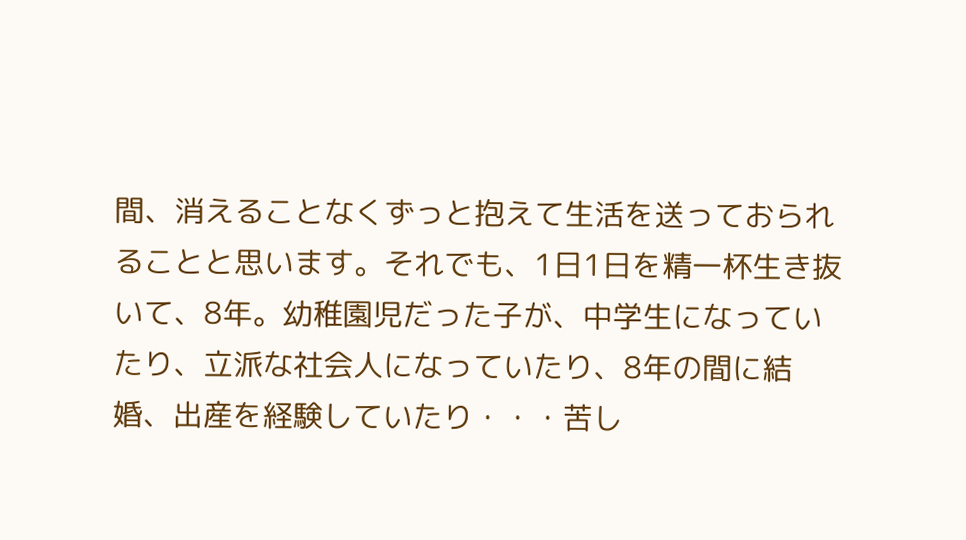間、消えることなくずっと抱えて生活を送っておられることと思います。それでも、1日1日を精一杯生き抜いて、8年。幼稚園児だった子が、中学生になっていたり、立派な社会人になっていたり、8年の間に結婚、出産を経験していたり・・・苦し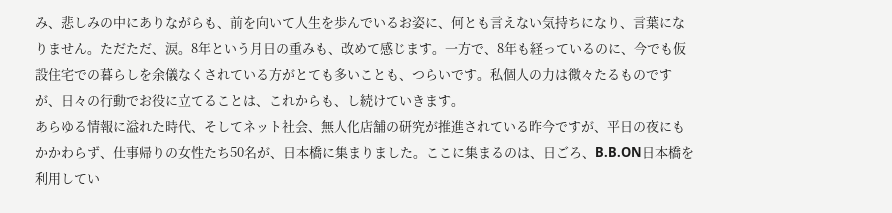み、悲しみの中にありながらも、前を向いて人生を歩んでいるお姿に、何とも言えない気持ちになり、言葉になりません。ただただ、涙。8年という月日の重みも、改めて感じます。一方で、8年も経っているのに、今でも仮設住宅での暮らしを余儀なくされている方がとても多いことも、つらいです。私個人の力は微々たるものですが、日々の行動でお役に立てることは、これからも、し続けていきます。
あらゆる情報に溢れた時代、そしてネット社会、無人化店舗の研究が推進されている昨今ですが、平日の夜にもかかわらず、仕事帰りの女性たち50名が、日本橋に集まりました。ここに集まるのは、日ごろ、B.B.ON日本橋を利用してい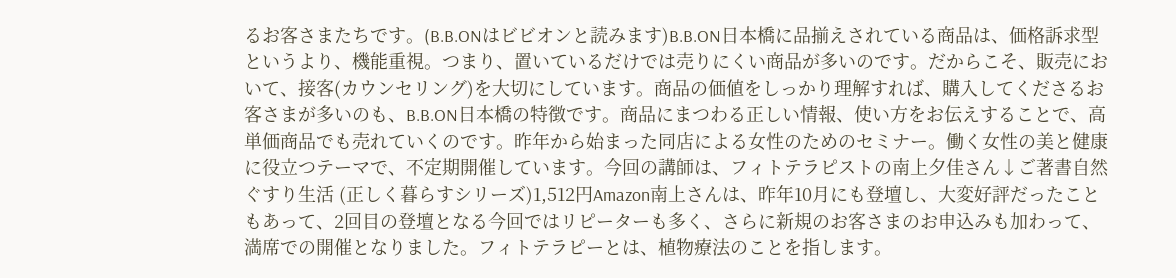るお客さまたちです。(B.B.ONはビビオンと読みます)B.B.ON日本橋に品揃えされている商品は、価格訴求型というより、機能重視。つまり、置いているだけでは売りにくい商品が多いのです。だからこそ、販売において、接客(カウンセリング)を大切にしています。商品の価値をしっかり理解すれば、購入してくださるお客さまが多いのも、B.B.ON日本橋の特徴です。商品にまつわる正しい情報、使い方をお伝えすることで、高単価商品でも売れていくのです。昨年から始まった同店による女性のためのセミナー。働く女性の美と健康に役立つテーマで、不定期開催しています。今回の講師は、フィトテラピストの南上夕佳さん↓ご著書自然ぐすり生活 (正しく暮らすシリーズ)1,512円Amazon南上さんは、昨年10月にも登壇し、大変好評だったこともあって、2回目の登壇となる今回ではリピーターも多く、さらに新規のお客さまのお申込みも加わって、満席での開催となりました。フィトテラピーとは、植物療法のことを指します。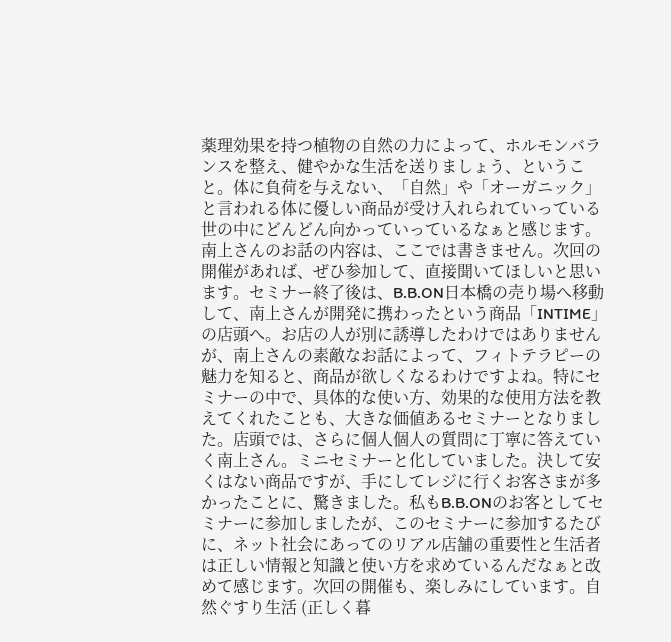薬理効果を持つ植物の自然の力によって、ホルモンバランスを整え、健やかな生活を送りましょう、ということ。体に負荷を与えない、「自然」や「オーガニック」と言われる体に優しい商品が受け入れられていっている世の中にどんどん向かっていっているなぁと感じます。南上さんのお話の内容は、ここでは書きません。次回の開催があれば、ぜひ参加して、直接聞いてほしいと思います。セミナー終了後は、B.B.ON日本橋の売り場へ移動して、南上さんが開発に携わったという商品「INTIME」の店頭へ。お店の人が別に誘導したわけではありませんが、南上さんの素敵なお話によって、フィトテラピーの魅力を知ると、商品が欲しくなるわけですよね。特にセミナーの中で、具体的な使い方、効果的な使用方法を教えてくれたことも、大きな価値あるセミナーとなりました。店頭では、さらに個人個人の質問に丁寧に答えていく南上さん。ミニセミナーと化していました。決して安くはない商品ですが、手にしてレジに行くお客さまが多かったことに、驚きました。私もB.B.ONのお客としてセミナーに参加しましたが、このセミナーに参加するたびに、ネット社会にあってのリアル店舗の重要性と生活者は正しい情報と知識と使い方を求めているんだなぁと改めて感じます。次回の開催も、楽しみにしています。自然ぐすり生活 (正しく暮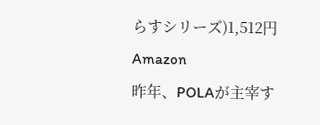らすシリーズ)1,512円Amazon
昨年、POLAが主宰す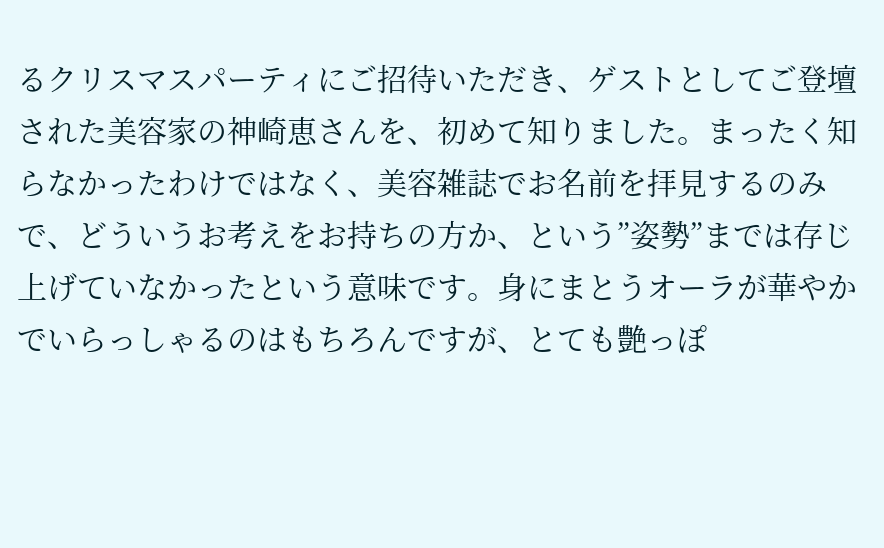るクリスマスパーティにご招待いただき、ゲストとしてご登壇された美容家の神崎恵さんを、初めて知りました。まったく知らなかったわけではなく、美容雑誌でお名前を拝見するのみで、どういうお考えをお持ちの方か、という”姿勢”までは存じ上げていなかったという意味です。身にまとうオーラが華やかでいらっしゃるのはもちろんですが、とても艶っぽ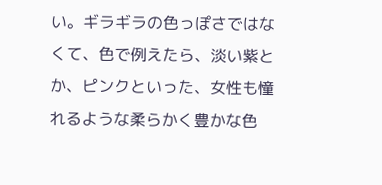い。ギラギラの色っぽさではなくて、色で例えたら、淡い紫とか、ピンクといった、女性も憧れるような柔らかく豊かな色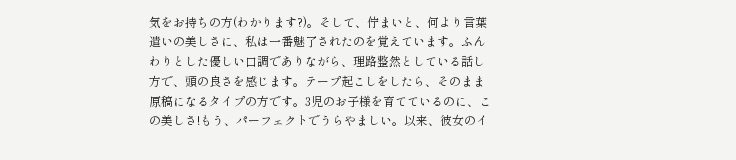気をお持ちの方(わかります?)。そして、佇まいと、何より言葉遣いの美しさに、私は一番魅了されたのを覚えています。ふんわりとした優しい口調でありながら、理路整然としている話し方で、頭の良さを感じます。テープ起こしをしたら、そのまま原稿になるタイプの方です。3児のお子様を育てているのに、この美しさ!もう、パーフェクトでうらやましい。以来、彼女のイ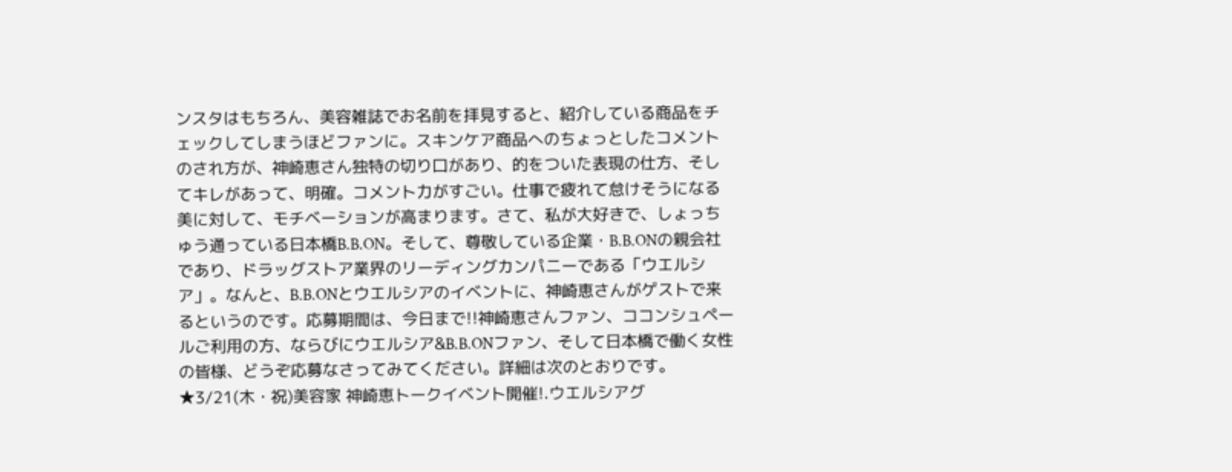ンスタはもちろん、美容雑誌でお名前を拝見すると、紹介している商品をチェックしてしまうほどファンに。スキンケア商品へのちょっとしたコメントのされ方が、神崎恵さん独特の切り口があり、的をついた表現の仕方、そしてキレがあって、明確。コメント力がすごい。仕事で疲れて怠けそうになる美に対して、モチベーションが高まります。さて、私が大好きで、しょっちゅう通っている日本橋B.B.ON。そして、尊敬している企業・B.B.ONの親会社であり、ドラッグストア業界のリーディングカンパニーである「ウエルシア」。なんと、B.B.ONとウエルシアのイベントに、神崎恵さんがゲストで来るというのです。応募期間は、今日まで!!神崎恵さんファン、ココンシュペールご利用の方、ならびにウエルシア&B.B.ONファン、そして日本橋で働く女性の皆様、どうぞ応募なさってみてください。詳細は次のとおりです。★3/21(木・祝)美容家 神崎恵トークイベント開催!.ウエルシアグ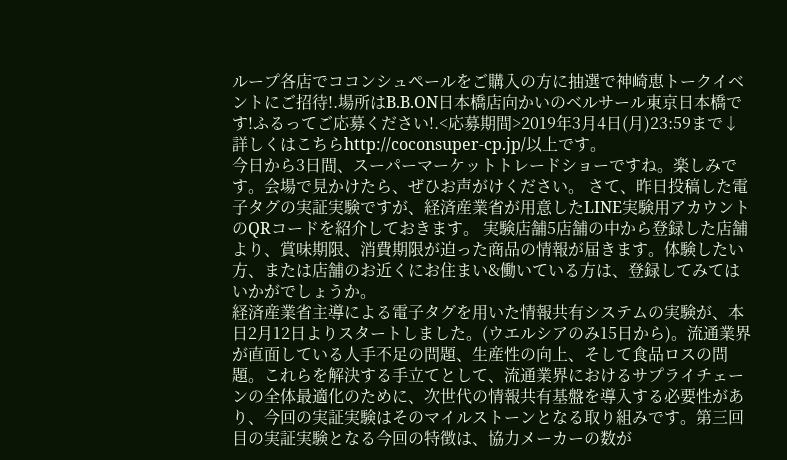ループ各店でココンシュペールをご購入の方に抽選で神崎恵トークイベントにご招待!.場所はB.B.ON日本橋店向かいのベルサール東京日本橋です!ふるってご応募ください!.<応募期間>2019年3月4日(月)23:59まで↓詳しくはこちらhttp://coconsuper-cp.jp/以上です。
今日から3日間、スーパーマーケットトレードショーですね。楽しみです。会場で見かけたら、ぜひお声がけください。 さて、昨日投稿した電子タグの実証実験ですが、経済産業省が用意したLINE実験用アカウントのQRコードを紹介しておきます。 実験店舗5店舗の中から登録した店舗 より、賞味期限、消費期限が迫った商品の情報が届きます。体験したい方、または店舗のお近くにお住まい&働いている方は、登録してみてはいかがでしょうか。
経済産業省主導による電子タグを用いた情報共有システムの実験が、本日2月12日よりスタートしました。(ウエルシアのみ15日から)。流通業界が直面している人手不足の問題、生産性の向上、そして食品ロスの問題。これらを解決する手立てとして、流通業界におけるサプライチェーンの全体最適化のために、次世代の情報共有基盤を導入する必要性があり、今回の実証実験はそのマイルストーンとなる取り組みです。第三回目の実証実験となる今回の特徴は、協力メーカーの数が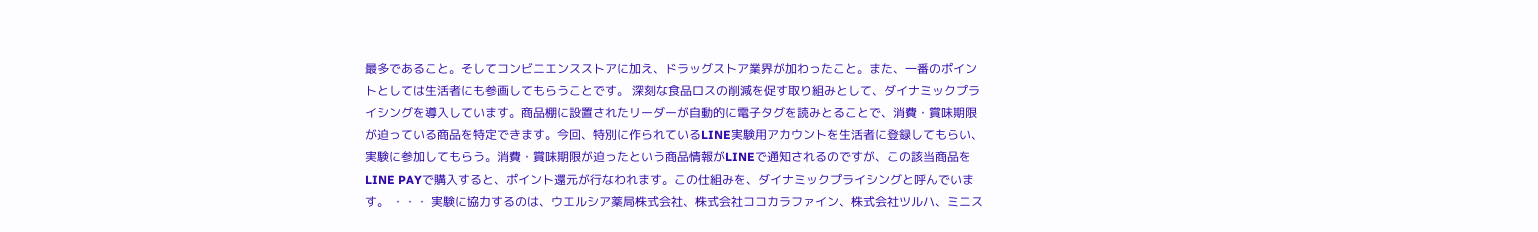最多であること。そしてコンビニエンスストアに加え、ドラッグストア業界が加わったこと。また、一番のポイントとしては生活者にも参画してもらうことです。 深刻な食品ロスの削減を促す取り組みとして、ダイナミックプライシングを導入しています。商品棚に設置されたリーダーが自動的に電子タグを読みとることで、消費・賞味期限が迫っている商品を特定できます。今回、特別に作られているLINE実験用アカウントを生活者に登録してもらい、実験に参加してもらう。消費・賞味期限が迫ったという商品情報がLINEで通知されるのですが、この該当商品をLINE PAYで購入すると、ポイント還元が行なわれます。この仕組みを、ダイナミックプライシングと呼んでいます。 ・・・ 実験に協力するのは、ウエルシア薬局株式会社、株式会社ココカラファイン、株式会社ツルハ、ミニス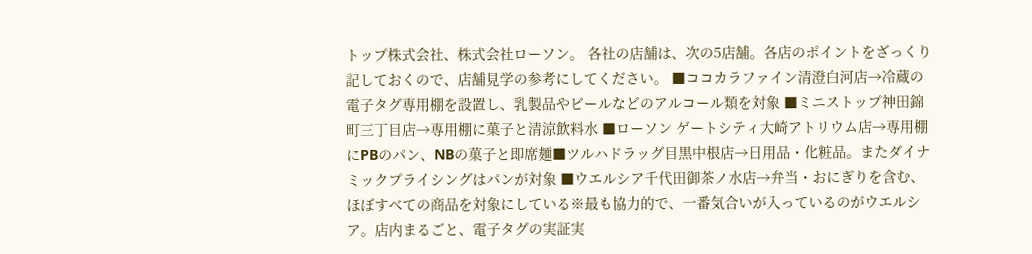トップ株式会社、株式会社ローソン。 各社の店舗は、次の5店舗。各店のポイントをざっくり記しておくので、店舗見学の参考にしてください。 ■ココカラファイン清澄白河店→冷蔵の電子タグ専用棚を設置し、乳製品やビールなどのアルコール類を対象 ■ミニストップ神田錦町三丁目店→専用棚に菓子と清涼飲料水 ■ローソン ゲートシティ大崎アトリウム店→専用棚にPBのパン、NBの菓子と即席麺■ツルハドラッグ目黒中根店→日用品・化粧品。またダイナミックプライシングはパンが対象 ■ウエルシア千代田御茶ノ水店→弁当・おにぎりを含む、ほぼすべての商品を対象にしている※最も協力的で、一番気合いが入っているのがウエルシア。店内まるごと、電子タグの実証実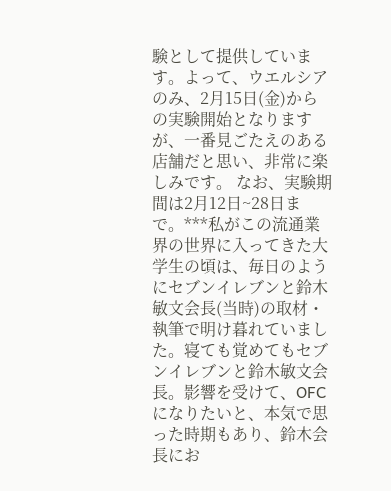験として提供しています。よって、ウエルシアのみ、2月15日(金)からの実験開始となりますが、一番見ごたえのある店舗だと思い、非常に楽しみです。 なお、実験期間は2月12日~28日まで。***私がこの流通業界の世界に入ってきた大学生の頃は、毎日のようにセブンイレブンと鈴木敏文会長(当時)の取材・執筆で明け暮れていました。寝ても覚めてもセブンイレブンと鈴木敏文会長。影響を受けて、OFCになりたいと、本気で思った時期もあり、鈴木会長にお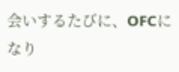会いするたびに、OFCになり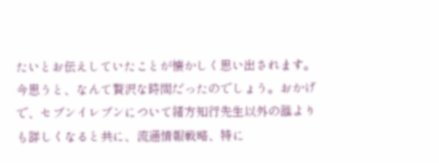たいとお伝えしていたことが懐かしく思い出されます。 今思うと、なんて贅沢な時間だったのでしょう。おかげで、セブンイレブンについて緒方知行先生以外の誰よりも詳しくなると共に、流通情報戦略、特に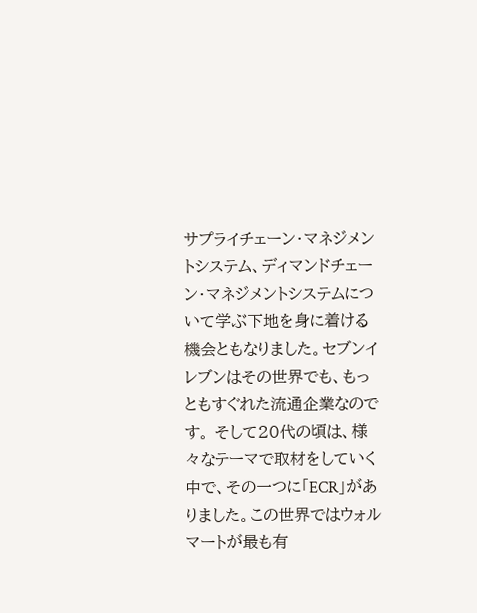サプライチェーン・マネジメントシステム、ディマンドチェーン・マネジメントシステムについて学ぶ下地を身に着ける機会ともなりました。セブンイレブンはその世界でも、もっともすぐれた流通企業なのです。 そして20代の頃は、様々なテーマで取材をしていく中で、その一つに「ECR」がありました。この世界ではウォルマートが最も有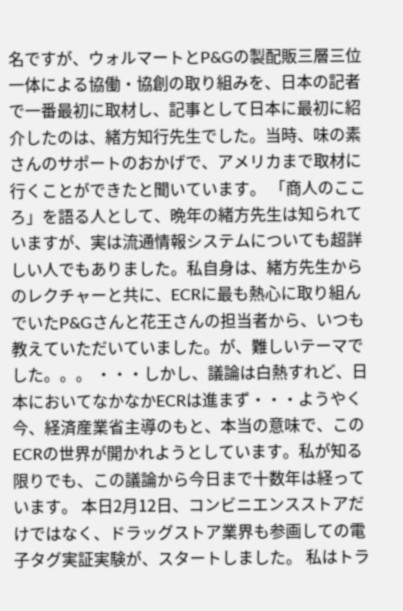名ですが、ウォルマートとP&Gの製配販三層三位一体による協働・協創の取り組みを、日本の記者で一番最初に取材し、記事として日本に最初に紹介したのは、緒方知行先生でした。当時、味の素さんのサポートのおかげで、アメリカまで取材に行くことができたと聞いています。 「商人のこころ」を語る人として、晩年の緒方先生は知られていますが、実は流通情報システムについても超詳しい人でもありました。私自身は、緒方先生からのレクチャーと共に、ECRに最も熱心に取り組んでいたP&Gさんと花王さんの担当者から、いつも教えていただいていました。が、難しいテーマでした。。。 ・・・しかし、議論は白熱すれど、日本においてなかなかECRは進まず・・・ようやく今、経済産業省主導のもと、本当の意味で、このECRの世界が開かれようとしています。私が知る限りでも、この議論から今日まで十数年は経っています。 本日2月12日、コンビニエンスストアだけではなく、ドラッグストア業界も参画しての電子タグ実証実験が、スタートしました。 私はトラ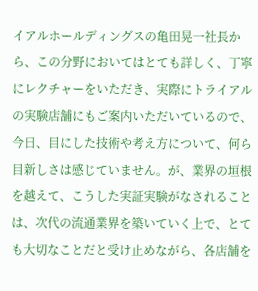イアルホールディングスの亀田晃一社長から、この分野においてはとても詳しく、丁寧にレクチャーをいただき、実際にトライアルの実験店舗にもご案内いただいているので、今日、目にした技術や考え方について、何ら目新しさは感じていません。が、業界の垣根を越えて、こうした実証実験がなされることは、次代の流通業界を築いていく上で、とても大切なことだと受け止めながら、各店舗を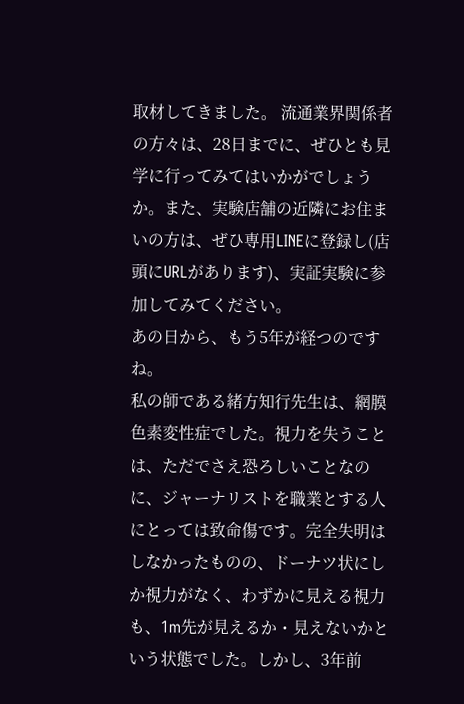取材してきました。 流通業界関係者の方々は、28日までに、ぜひとも見学に行ってみてはいかがでしょうか。また、実験店舗の近隣にお住まいの方は、ぜひ専用LINEに登録し(店頭にURLがあります)、実証実験に参加してみてください。
あの日から、もう5年が経つのですね。
私の師である緒方知行先生は、網膜色素変性症でした。視力を失うことは、ただでさえ恐ろしいことなのに、ジャーナリストを職業とする人にとっては致命傷です。完全失明はしなかったものの、ドーナツ状にしか視力がなく、わずかに見える視力も、1m先が見えるか・見えないかという状態でした。しかし、3年前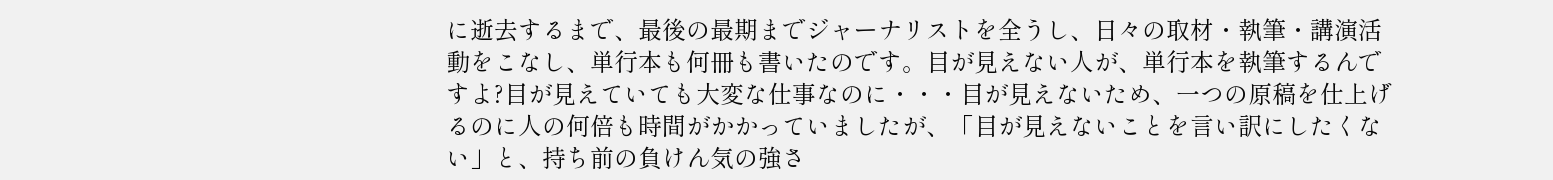に逝去するまで、最後の最期までジャーナリストを全うし、日々の取材・執筆・講演活動をこなし、単行本も何冊も書いたのです。目が見えない人が、単行本を執筆するんですよ?目が見えていても大変な仕事なのに・・・目が見えないため、一つの原稿を仕上げるのに人の何倍も時間がかかっていましたが、「目が見えないことを言い訳にしたくない」と、持ち前の負けん気の強さ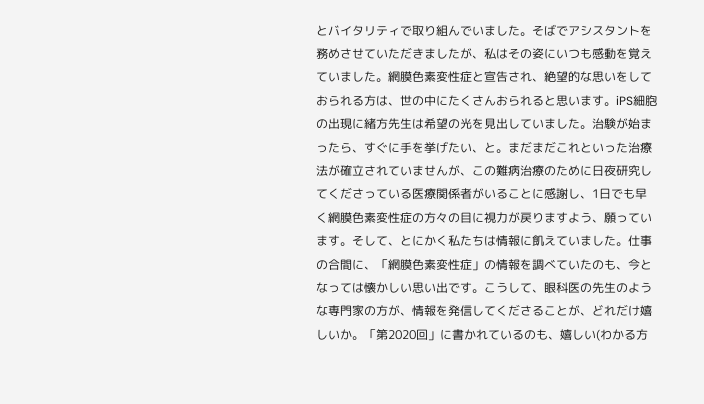とバイタリティで取り組んでいました。そばでアシスタントを務めさせていただきましたが、私はその姿にいつも感動を覚えていました。網膜色素変性症と宣告され、絶望的な思いをしておられる方は、世の中にたくさんおられると思います。iPS細胞の出現に緒方先生は希望の光を見出していました。治験が始まったら、すぐに手を挙げたい、と。まだまだこれといった治療法が確立されていませんが、この難病治療のために日夜研究してくださっている医療関係者がいることに感謝し、1日でも早く網膜色素変性症の方々の目に視力が戻りますよう、願っています。そして、とにかく私たちは情報に飢えていました。仕事の合間に、「網膜色素変性症」の情報を調べていたのも、今となっては懐かしい思い出です。こうして、眼科医の先生のような専門家の方が、情報を発信してくださることが、どれだけ嬉しいか。「第2020回」に書かれているのも、嬉しい(わかる方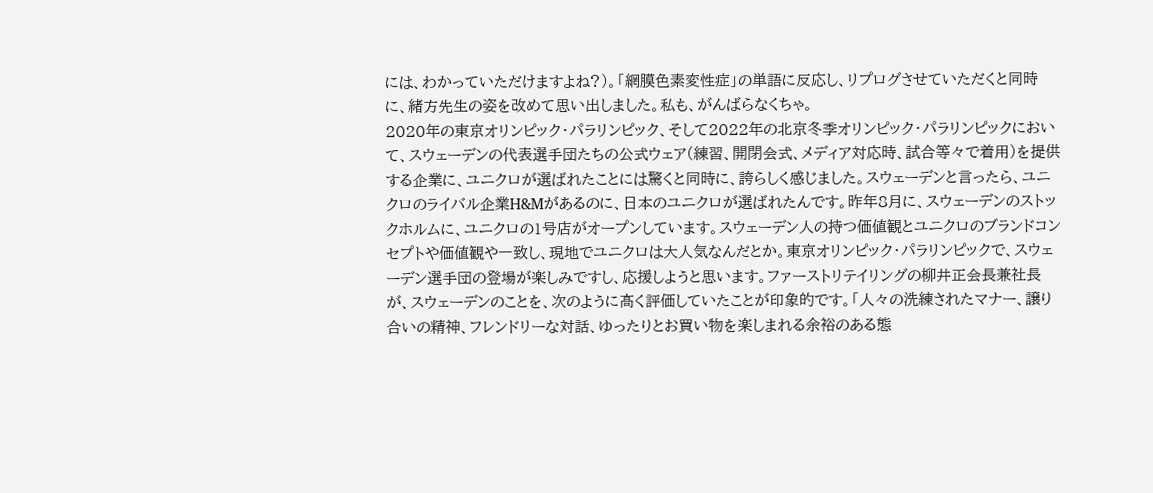には、わかっていただけますよね?)。「網膜色素変性症」の単語に反応し、リプログさせていただくと同時に、緒方先生の姿を改めて思い出しました。私も、がんばらなくちゃ。
2020年の東京オリンピック・パラリンピック、そして2022年の北京冬季オリンピック・パラリンピックにおいて、スウェーデンの代表選手団たちの公式ウェア(練習、開閉会式、メディア対応時、試合等々で着用)を提供する企業に、ユニクロが選ばれたことには驚くと同時に、誇らしく感じました。スウェーデンと言ったら、ユニクロのライバル企業H&Mがあるのに、日本のユニクロが選ばれたんです。昨年8月に、スウェーデンのストックホルムに、ユニクロの1号店がオープンしています。スウェーデン人の持つ価値観とユニクロのブランドコンセプトや価値観や一致し、現地でユニクロは大人気なんだとか。東京オリンピック・パラリンピックで、スウェーデン選手団の登場が楽しみですし、応援しようと思います。ファーストリテイリングの柳井正会長兼社長が、スウェーデンのことを、次のように髙く評価していたことが印象的です。「人々の洗練されたマナー、譲り合いの精神、フレンドリーな対話、ゆったりとお買い物を楽しまれる余裕のある態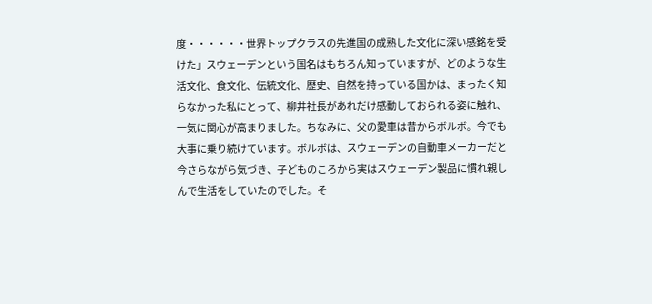度・・・・・・世界トップクラスの先進国の成熟した文化に深い感銘を受けた」スウェーデンという国名はもちろん知っていますが、どのような生活文化、食文化、伝統文化、歴史、自然を持っている国かは、まったく知らなかった私にとって、柳井社長があれだけ感動しておられる姿に触れ、一気に関心が高まりました。ちなみに、父の愛車は昔からボルボ。今でも大事に乗り続けています。ボルボは、スウェーデンの自動車メーカーだと今さらながら気づき、子どものころから実はスウェーデン製品に慣れ親しんで生活をしていたのでした。そ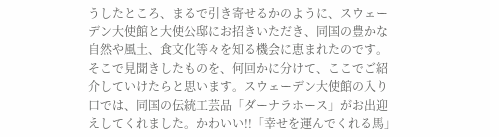うしたところ、まるで引き寄せるかのように、スウェーデン大使館と大使公邸にお招きいただき、同国の豊かな自然や風土、食文化等々を知る機会に恵まれたのです。そこで見聞きしたものを、何回かに分けて、ここでご紹介していけたらと思います。スウェーデン大使館の入り口では、同国の伝統工芸品「ダーナラホース」がお出迎えしてくれました。かわいい!!「幸せを運んでくれる馬」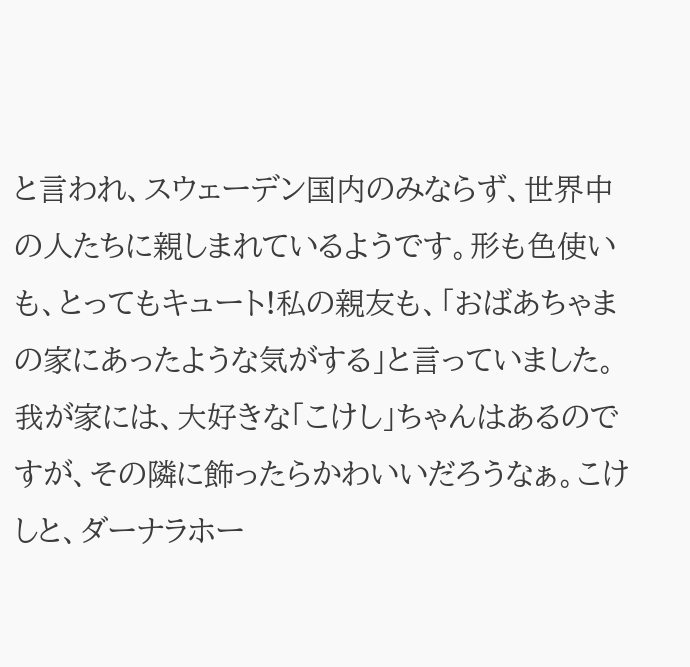と言われ、スウェーデン国内のみならず、世界中の人たちに親しまれているようです。形も色使いも、とってもキュート!私の親友も、「おばあちゃまの家にあったような気がする」と言っていました。我が家には、大好きな「こけし」ちゃんはあるのですが、その隣に飾ったらかわいいだろうなぁ。こけしと、ダーナラホー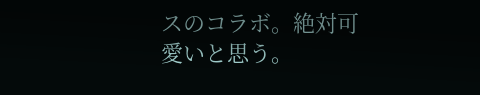スのコラボ。絶対可愛いと思う。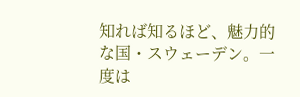知れば知るほど、魅力的な国・スウェーデン。一度は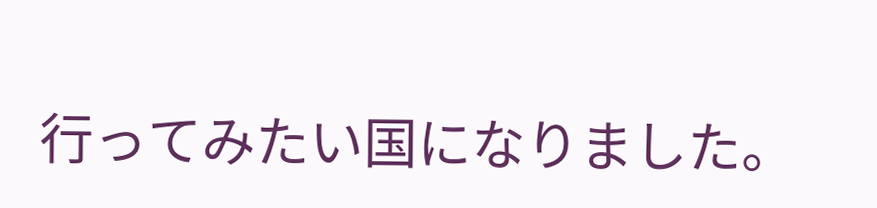行ってみたい国になりました。